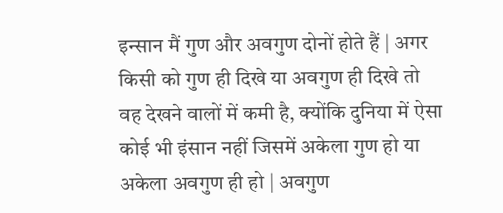इन्सान मैं गुण और अवगुण दोनों होते हैं | अगर किसी को गुण ही दिखे या अवगुण ही दिखे तो वह देखने वालों में कमी है, क्योंकि दुनिया में ऐसा कोई भी इंसान नहीं जिसमें अकेला गुण हो या अकेला अवगुण ही हो | अवगुण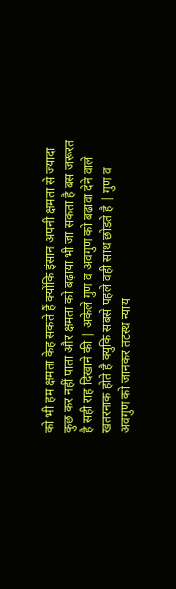को भी हम क्षमता केह सकते हैं क्योंकि इंसान अपनी क्षमता से ज्यादा कुछ कर नहीं पाता और क्षमता को बढ़ाया भी जा सकता है बस जरूरत है सही राह दिखाने की | अकेले गुण व अवगुण को बढावा देने वाले खतरनाक होते है क्युकि सबसे पहले वही साथ छोडते है | गुण व अवगुण को जानकर तटस्थ न्याय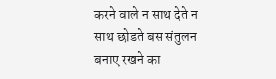करने वाले न साथ देते न साथ छोडते बस संतुलन बनाए रखने का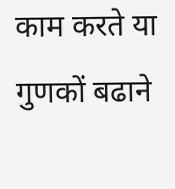काम करते या गुणकों बढाने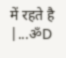में रहते है |...ॐD